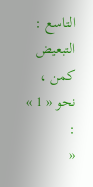التاسع : التبعيض كمن ، نحو « 1 » :
«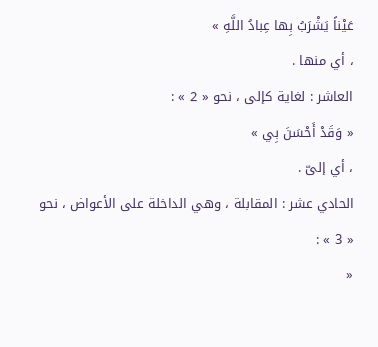عَيْناً يَشْرَبُ بِها عِبادُ اللَّهِ »
، أي منها .
العاشر : لغاية كإلى ، نحو « 2 » :
« وَقَدْ أَحْسَنَ بِي »
، أي إلىّ .
الحادي عشر : المقابلة ، وهي الداخلة على الأعواض ، نحو « 3 » :
«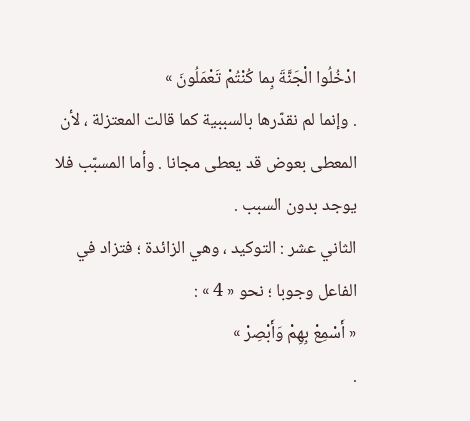ادْخُلُوا الْجَنَّةَ بِما كُنْتُمْ تَعْمَلُونَ »
. وإنما لم نقدّرها بالسببية كما قالت المعتزلة ، لأن المعطى بعوض قد يعطى مجانا . وأما المسبّب فلا يوجد بدون السبب .
الثاني عشر : التوكيد ، وهي الزائدة ؛ فتزاد في الفاعل وجوبا ؛ نحو « 4 » :
« أَسْمِعْ بِهِمْ وَأَبْصِرْ »
.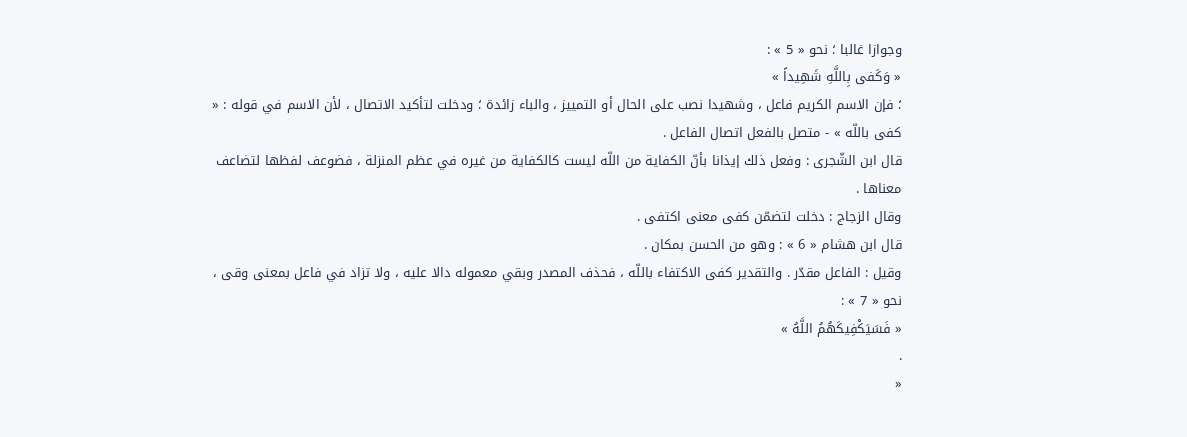وجوازا غالبا ؛ نحو « 5 » :
« وَكَفى بِاللَّهِ شَهِيداً »
؛ فإن الاسم الكريم فاعل ، وشهيدا نصب على الحال أو التمييز ، والباء زائدة ؛ ودخلت لتأكيد الاتصال ، لأن الاسم في قوله : « كفى باللّه » - متصل بالفعل اتصال الفاعل .
قال ابن الشّجرى : وفعل ذلك إيذانا بأنّ الكفاية من اللّه ليست كالكفاية من غيره في عظم المنزلة ، فضوعف لفظها لتضاعف معناها .
وقال الزجاج : دخلت لتضمّن كفى معنى اكتفى .
قال ابن هشام « 6 » : وهو من الحسن بمكان .
وقيل : الفاعل مقدّر . والتقدير كفى الاكتفاء باللّه ، فحذف المصدر وبقي معموله دالا عليه ، ولا تزاد في فاعل بمعنى وقى ، نحو « 7 » :
« فَسَيَكْفِيكَهُمُ اللَّهُ »
.
«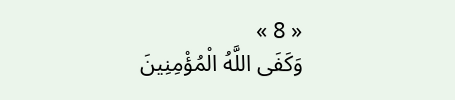« 8 »
وَكَفَى اللَّهُ الْمُؤْمِنِينَ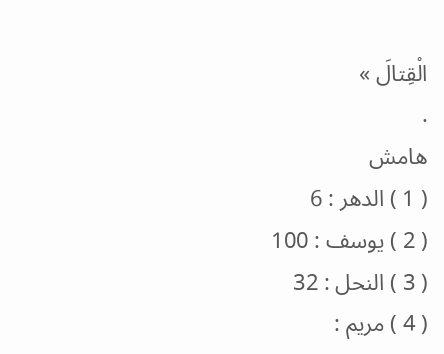الْقِتالَ »
.
هامش
( 1 ) الدهر : 6
( 2 ) يوسف : 100
( 3 ) النحل : 32
( 4 ) مريم :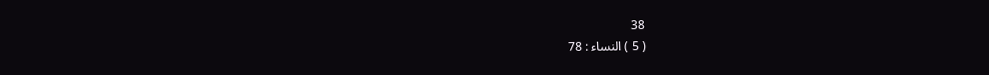38
( 5 ) النساء : 78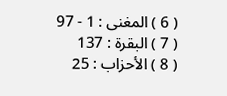( 6 ) المغنى : 1 - 97
( 7 ) البقرة : 137
( 8 ) الأحزاب : 25